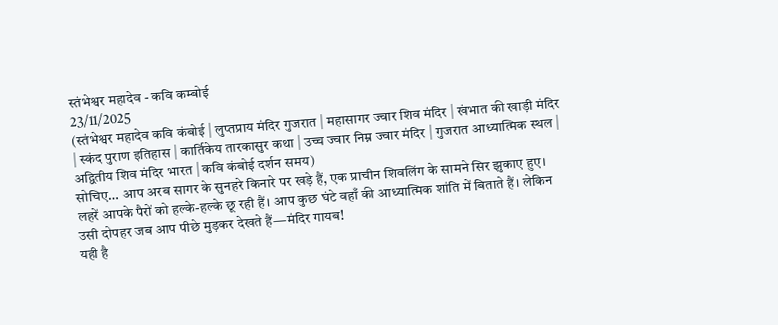स्तंभेश्वर महादेव - कवि कम्बोई
23/11/2025
(स्तंभेश्वर महादेव कवि कंबोई | लुप्तप्राय मंदिर गुजरात | महासागर ज्वार शिव मंदिर | खंभात की खाड़ी मंदिर | स्कंद पुराण इतिहास | कार्तिकेय तारकासुर कथा | उच्च ज्वार निम्न ज्वार मंदिर | गुजरात आध्यात्मिक स्थल | अद्वितीय शिव मंदिर भारत | कवि कंबोई दर्शन समय)
सोचिए… आप अरब सागर के सुनहरे किनारे पर खड़े हैं, एक प्राचीन शिवलिंग के सामने सिर झुकाए हुए। लहरें आपके पैरों को हल्के-हल्के छू रही हैं। आप कुछ घंटे वहाँ की आध्यात्मिक शांति में बिताते हैं। लेकिन उसी दोपहर जब आप पीछे मुड़कर देखते हैं—मंदिर गायब!
यही है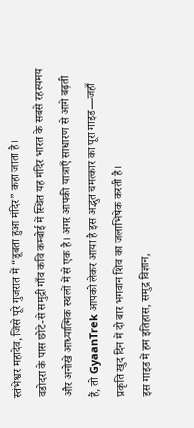स्तंभेश्वर महादेव, जिसे पूरे गुजरात में “डूबता हुआ मंदिर” कहा जाता है।
वडोदरा के पास छोटे-से समुद्री गाँव कवि कम्बोई में स्थित यह मंदिर भारत के सबसे रहस्यमय और अनोखे आध्यात्मिक स्थलों में से एक है। अगर आपकी यात्राएँ साधारण से आगे बढ़ती हैं, तो GyaanTrek आपको लेकर आया है इस अद्भुत चमत्कार का पूरा गाइड—जहाँ प्रकृति खुद दिन में दो बार भगवान शिव का जलाभिषेक करती है।
इस गाइड में हम इतिहास, समुद्र विज्ञान,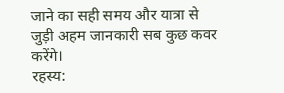जाने का सही समय और यात्रा से जुड़ी अहम जानकारी सब कुछ कवर करेंगे।
रहस्य: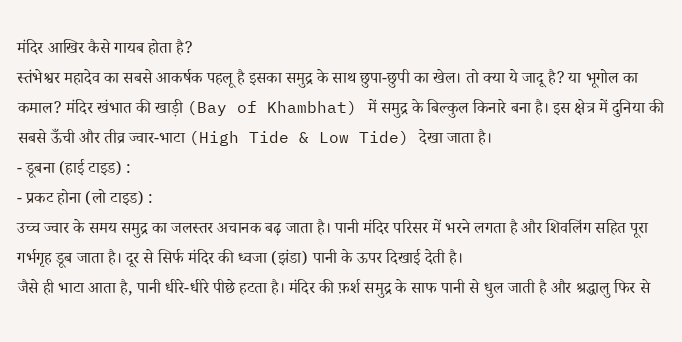मंदिर आखिर कैसे गायब होता है?
स्तंभेश्वर महादेव का सबसे आकर्षक पहलू है इसका समुद्र के साथ छुपा-छुपी का खेल। तो क्या ये जादू है? या भूगोल का कमाल? मंदिर खंभात की खाड़ी (Bay of Khambhat) में समुद्र के बिल्कुल किनारे बना है। इस क्षेत्र में दुनिया की सबसे ऊँची और तीव्र ज्वार-भाटा (High Tide & Low Tide) देखा जाता है।
- डूबना (हाई टाइड) :
- प्रकट होना (लो टाइड) :
उच्च ज्वार के समय समुद्र का जलस्तर अचानक बढ़ जाता है। पानी मंदिर परिसर में भरने लगता है और शिवलिंग सहित पूरा गर्भगृह डूब जाता है। दूर से सिर्फ मंदिर की ध्वजा (झंडा) पानी के ऊपर दिखाई देती है।
जैसे ही भाटा आता है, पानी धीरे-धीरे पीछे हटता है। मंदिर की फ़र्श समुद्र के साफ पानी से धुल जाती है और श्रद्धालु फिर से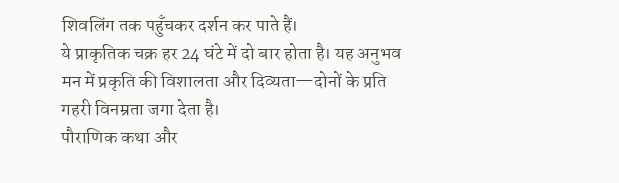शिवलिंग तक पहुँचकर दर्शन कर पाते हैं।
ये प्राकृतिक चक्र हर 24 घंटे में दो बार होता है। यह अनुभव मन में प्रकृति की विशालता और दिव्यता—दोनों के प्रति गहरी विनम्रता जगा देता है।
पौराणिक कथा और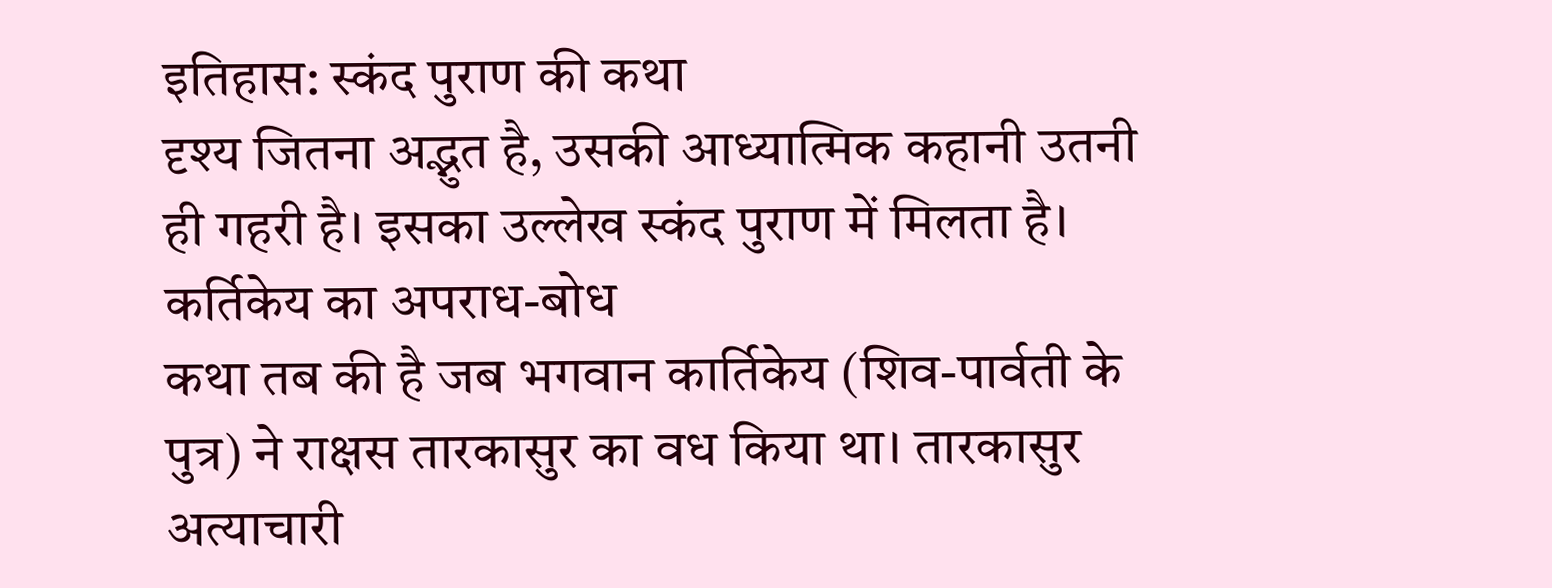इतिहास: स्कंद पुराण की कथा
दृश्य जितना अद्भुत है, उसकी आध्यात्मिक कहानी उतनी ही गहरी है। इसका उल्लेख स्कंद पुराण में मिलता है।
कर्तिकेय का अपराध-बोध
कथा तब की है जब भगवान कार्तिकेय (शिव-पार्वती के पुत्र) ने राक्षस तारकासुर का वध किया था। तारकासुर अत्याचारी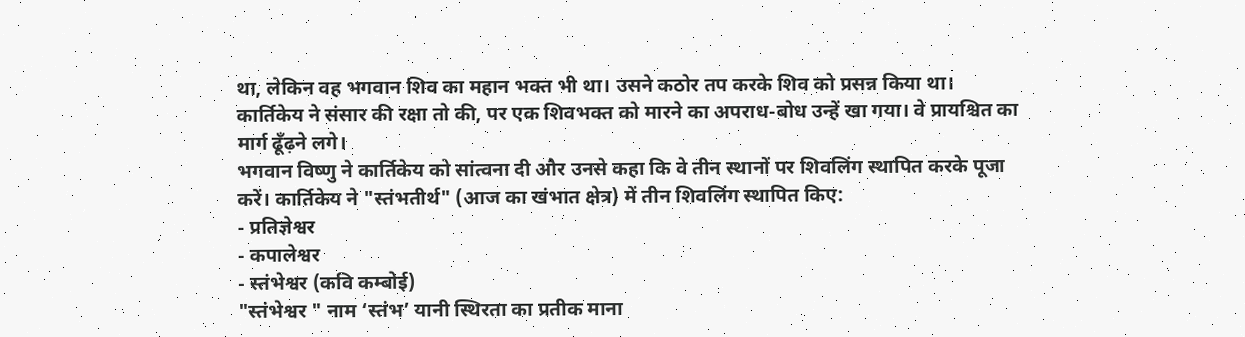था, लेकिन वह भगवान शिव का महान भक्त भी था। उसने कठोर तप करके शिव को प्रसन्न किया था।
कार्तिकेय ने संसार की रक्षा तो की, पर एक शिवभक्त को मारने का अपराध-बोध उन्हें खा गया। वे प्रायश्चित का मार्ग ढूँढ़ने लगे।
भगवान विष्णु ने कार्तिकेय को सांत्वना दी और उनसे कहा कि वे तीन स्थानों पर शिवलिंग स्थापित करके पूजा करें। कार्तिकेय ने "स्तंभतीर्थ" (आज का खंभात क्षेत्र) में तीन शिवलिंग स्थापित किए:
- प्रतिज्ञेश्वर
- कपालेश्वर
- स्तंभेश्वर (कवि कम्बोई)
"स्तंभेश्वर " नाम ‘स्तंभ’ यानी स्थिरता का प्रतीक माना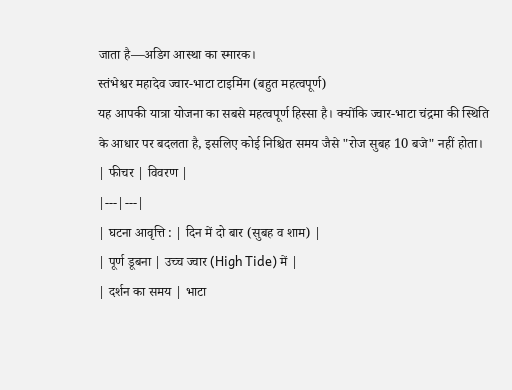जाता है—अडिग आस्था का स्मारक।
स्तंभेश्वर महादेव ज्वार-भाटा टाइमिंग (बहुत महत्वपूर्ण)
यह आपकी यात्रा योजना का सबसे महत्वपूर्ण हिस्सा है। क्योंकि ज्वार-भाटा चंद्रमा की स्थिति के आधार पर बदलता है, इसलिए कोई निश्चित समय जैसे "रोज सुबह 10 बजे" नहीं होता।
| फीचर | विवरण |
|---|---|
| घटना आवृत्ति : | दिन में दो बार (सुबह व शाम) |
| पूर्ण डूबना | उच्च ज्वार (High Tide) में |
| दर्शन का समय | भाटा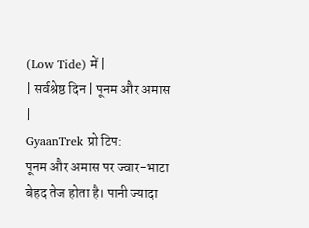(Low Tide) में |
| सर्वश्रेष्ठ दिन | पूनम और अमास |
GyaanTrek प्रो टिप:
पूनम और अमास पर ज्वार-भाटा बेहद तेज होता है। पानी ज्यादा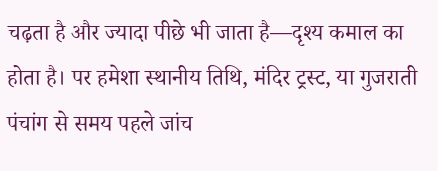चढ़ता है और ज्यादा पीछे भी जाता है—दृश्य कमाल का होता है। पर हमेशा स्थानीय तिथि, मंदिर ट्रस्ट, या गुजराती पंचांग से समय पहले जांच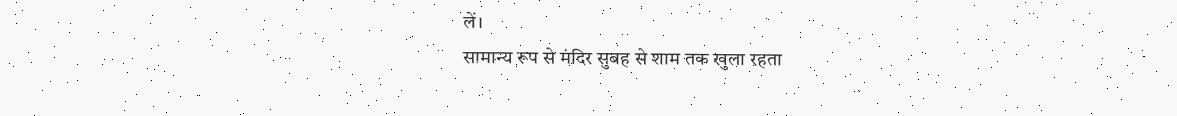लें।
सामान्य रूप से मंदिर सुबह से शाम तक खुला रहता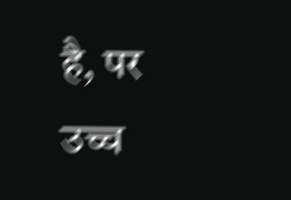है, पर उच्च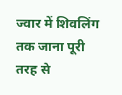ज्वार में शिवलिंग तक जाना पूरी तरह से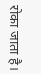रोका जाता है।